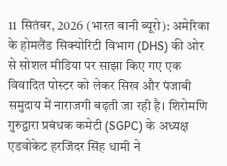11 सितंबर, 2026 (भारत बानी ब्यूरो): अमेरिका के होमलैंड सिक्योरिटी विभाग (DHS) की ओर से सोशल मीडिया पर साझा किए गए एक विवादित पोस्टर को लेकर सिख और पंजाबी समुदाय में नाराजगी बढ़ती जा रही है। शिरोमणि गुरुद्वारा प्रबंधक कमेटी (SGPC) के अध्यक्ष एडवोकेट हरजिंदर सिंह धामी ने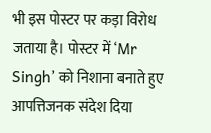भी इस पोस्टर पर कड़ा विरोध जताया है। पोस्टर में ‘Mr Singh’ को निशाना बनाते हुए आपत्तिजनक संदेश दिया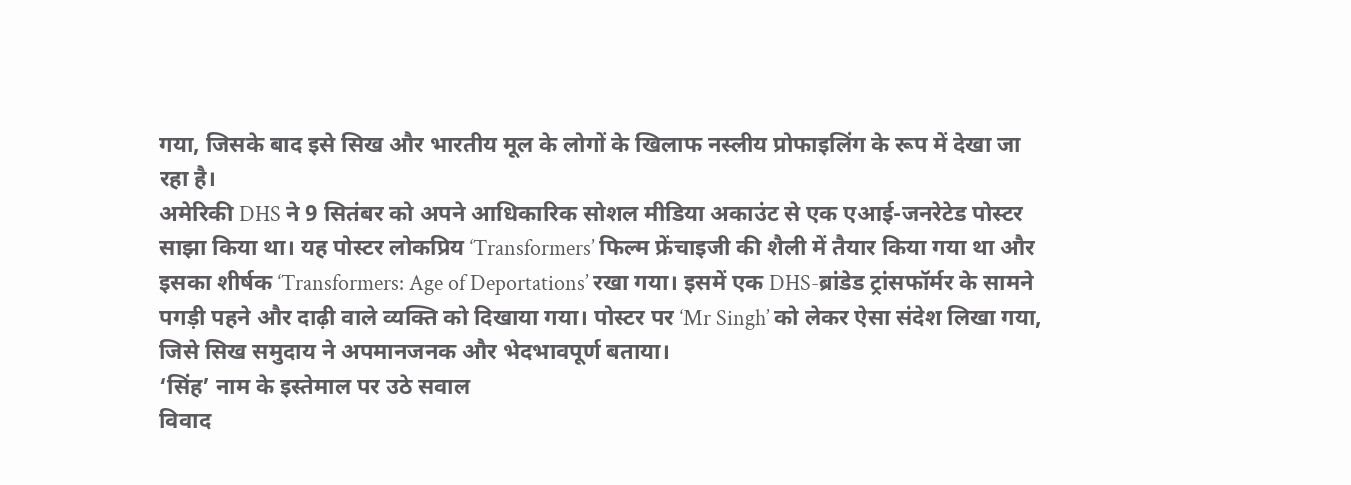गया, जिसके बाद इसे सिख और भारतीय मूल के लोगों के खिलाफ नस्लीय प्रोफाइलिंग के रूप में देखा जा रहा है।
अमेरिकी DHS ने 9 सितंबर को अपने आधिकारिक सोशल मीडिया अकाउंट से एक एआई-जनरेटेड पोस्टर साझा किया था। यह पोस्टर लोकप्रिय ‘Transformers’ फिल्म फ्रेंचाइजी की शैली में तैयार किया गया था और इसका शीर्षक ‘Transformers: Age of Deportations’ रखा गया। इसमें एक DHS-ब्रांडेड ट्रांसफॉर्मर के सामने पगड़ी पहने और दाढ़ी वाले व्यक्ति को दिखाया गया। पोस्टर पर ‘Mr Singh’ को लेकर ऐसा संदेश लिखा गया, जिसे सिख समुदाय ने अपमानजनक और भेदभावपूर्ण बताया।
‘सिंह’ नाम के इस्तेमाल पर उठे सवाल
विवाद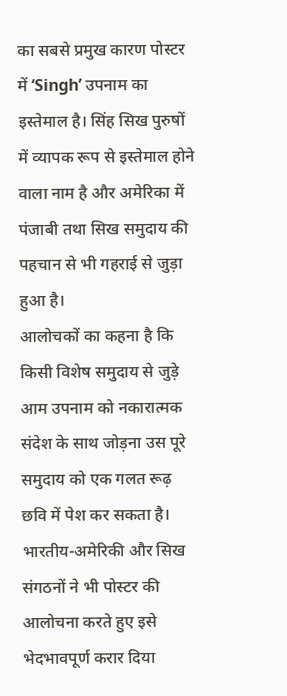का सबसे प्रमुख कारण पोस्टर में ‘Singh’ उपनाम का इस्तेमाल है। सिंह सिख पुरुषों में व्यापक रूप से इस्तेमाल होने वाला नाम है और अमेरिका में पंजाबी तथा सिख समुदाय की पहचान से भी गहराई से जुड़ा हुआ है।
आलोचकों का कहना है कि किसी विशेष समुदाय से जुड़े आम उपनाम को नकारात्मक संदेश के साथ जोड़ना उस पूरे समुदाय को एक गलत रूढ़ छवि में पेश कर सकता है। भारतीय-अमेरिकी और सिख संगठनों ने भी पोस्टर की आलोचना करते हुए इसे भेदभावपूर्ण करार दिया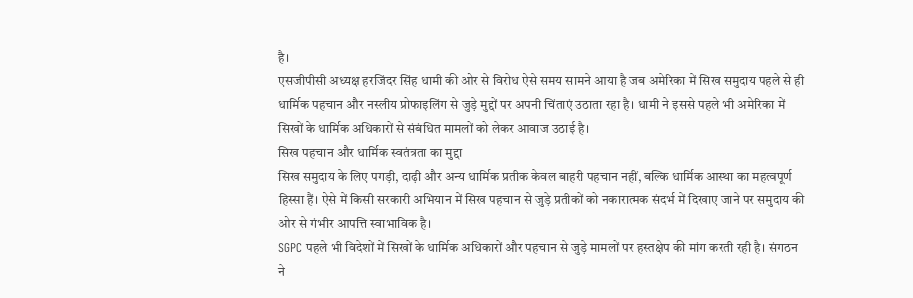है।
एसजीपीसी अध्यक्ष हरजिंदर सिंह धामी की ओर से विरोध ऐसे समय सामने आया है जब अमेरिका में सिख समुदाय पहले से ही धार्मिक पहचान और नस्लीय प्रोफाइलिंग से जुड़े मुद्दों पर अपनी चिंताएं उठाता रहा है। धामी ने इससे पहले भी अमेरिका में सिखों के धार्मिक अधिकारों से संबंधित मामलों को लेकर आवाज उठाई है।
सिख पहचान और धार्मिक स्वतंत्रता का मुद्दा
सिख समुदाय के लिए पगड़ी, दाढ़ी और अन्य धार्मिक प्रतीक केवल बाहरी पहचान नहीं, बल्कि धार्मिक आस्था का महत्वपूर्ण हिस्सा हैं। ऐसे में किसी सरकारी अभियान में सिख पहचान से जुड़े प्रतीकों को नकारात्मक संदर्भ में दिखाए जाने पर समुदाय की ओर से गंभीर आपत्ति स्वाभाविक है।
SGPC पहले भी विदेशों में सिखों के धार्मिक अधिकारों और पहचान से जुड़े मामलों पर हस्तक्षेप की मांग करती रही है। संगठन ने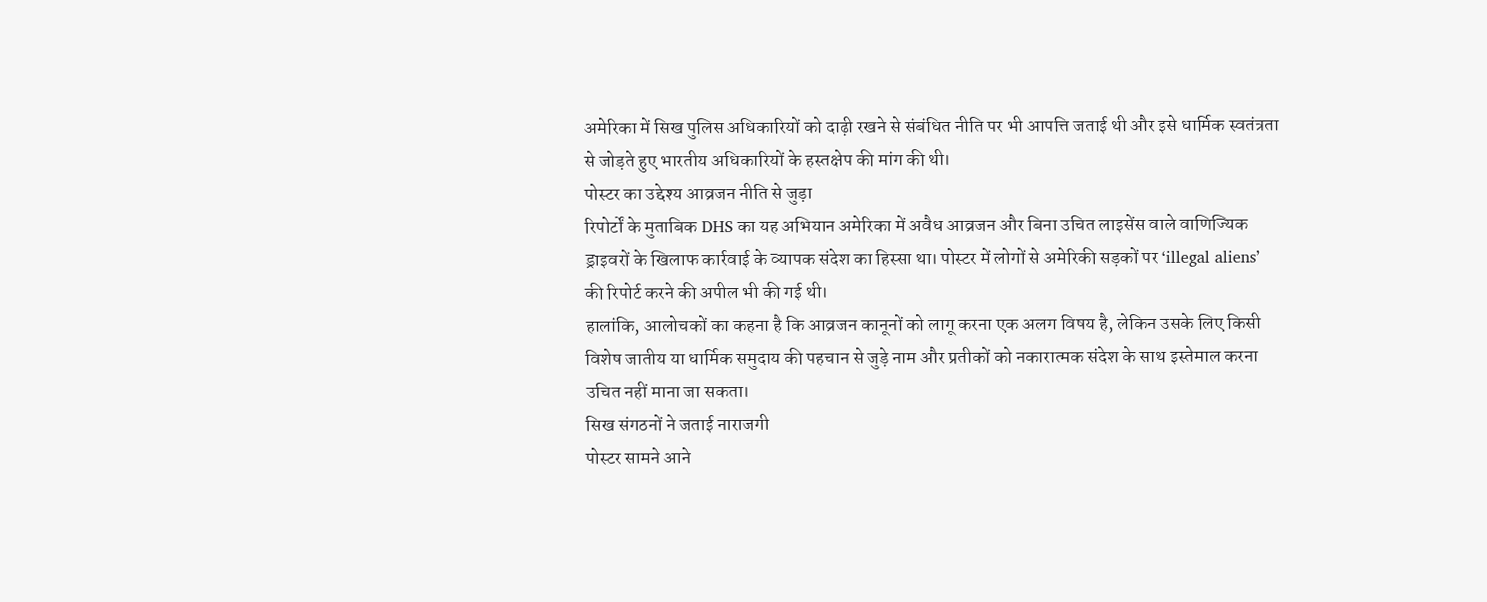अमेरिका में सिख पुलिस अधिकारियों को दाढ़ी रखने से संबंधित नीति पर भी आपत्ति जताई थी और इसे धार्मिक स्वतंत्रता से जोड़ते हुए भारतीय अधिकारियों के हस्तक्षेप की मांग की थी।
पोस्टर का उद्देश्य आव्रजन नीति से जुड़ा
रिपोर्टों के मुताबिक DHS का यह अभियान अमेरिका में अवैध आव्रजन और बिना उचित लाइसेंस वाले वाणिज्यिक ड्राइवरों के खिलाफ कार्रवाई के व्यापक संदेश का हिस्सा था। पोस्टर में लोगों से अमेरिकी सड़कों पर ‘illegal aliens’ की रिपोर्ट करने की अपील भी की गई थी।
हालांकि, आलोचकों का कहना है कि आव्रजन कानूनों को लागू करना एक अलग विषय है, लेकिन उसके लिए किसी विशेष जातीय या धार्मिक समुदाय की पहचान से जुड़े नाम और प्रतीकों को नकारात्मक संदेश के साथ इस्तेमाल करना उचित नहीं माना जा सकता।
सिख संगठनों ने जताई नाराजगी
पोस्टर सामने आने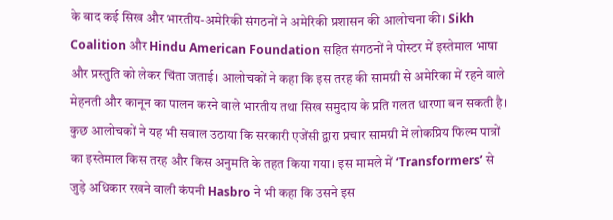के बाद कई सिख और भारतीय-अमेरिकी संगठनों ने अमेरिकी प्रशासन की आलोचना की। Sikh Coalition और Hindu American Foundation सहित संगठनों ने पोस्टर में इस्तेमाल भाषा और प्रस्तुति को लेकर चिंता जताई। आलोचकों ने कहा कि इस तरह की सामग्री से अमेरिका में रहने वाले मेहनती और कानून का पालन करने वाले भारतीय तथा सिख समुदाय के प्रति गलत धारणा बन सकती है।
कुछ आलोचकों ने यह भी सवाल उठाया कि सरकारी एजेंसी द्वारा प्रचार सामग्री में लोकप्रिय फिल्म पात्रों का इस्तेमाल किस तरह और किस अनुमति के तहत किया गया। इस मामले में ‘Transformers’ से जुड़े अधिकार रखने वाली कंपनी Hasbro ने भी कहा कि उसने इस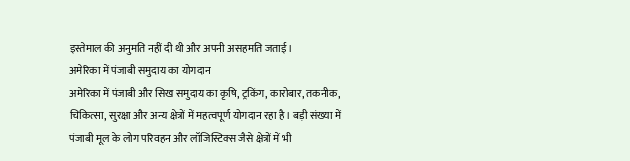इस्तेमाल की अनुमति नहीं दी थी और अपनी असहमति जताई।
अमेरिका में पंजाबी समुदाय का योगदान
अमेरिका में पंजाबी और सिख समुदाय का कृषि, ट्रकिंग, कारोबार, तकनीक, चिकित्सा, सुरक्षा और अन्य क्षेत्रों में महत्वपूर्ण योगदान रहा है। बड़ी संख्या में पंजाबी मूल के लोग परिवहन और लॉजिस्टिक्स जैसे क्षेत्रों में भी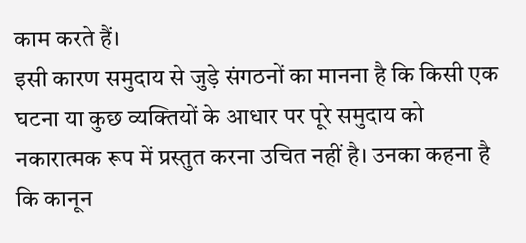काम करते हैं।
इसी कारण समुदाय से जुड़े संगठनों का मानना है कि किसी एक घटना या कुछ व्यक्तियों के आधार पर पूरे समुदाय को नकारात्मक रूप में प्रस्तुत करना उचित नहीं है। उनका कहना है कि कानून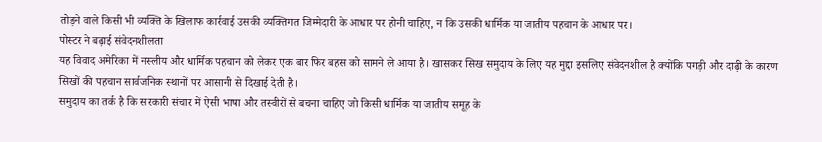तोड़ने वाले किसी भी व्यक्ति के खिलाफ कार्रवाई उसकी व्यक्तिगत जिम्मेदारी के आधार पर होनी चाहिए, न कि उसकी धार्मिक या जातीय पहचान के आधार पर।
पोस्टर ने बढ़ाई संवेदनशीलता
यह विवाद अमेरिका में नस्लीय और धार्मिक पहचान को लेकर एक बार फिर बहस को सामने ले आया है। खासकर सिख समुदाय के लिए यह मुद्दा इसलिए संवेदनशील है क्योंकि पगड़ी और दाढ़ी के कारण सिखों की पहचान सार्वजनिक स्थानों पर आसानी से दिखाई देती है।
समुदाय का तर्क है कि सरकारी संचार में ऐसी भाषा और तस्वीरों से बचना चाहिए जो किसी धार्मिक या जातीय समूह के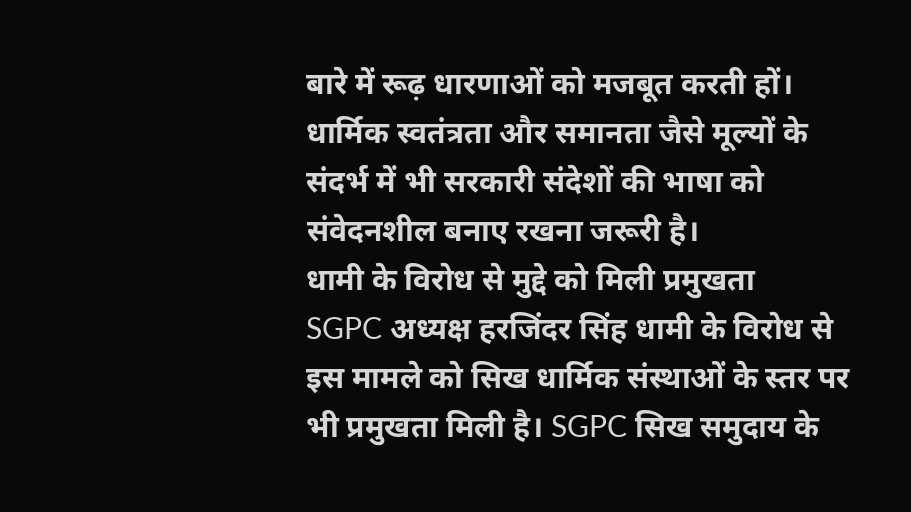बारे में रूढ़ धारणाओं को मजबूत करती हों। धार्मिक स्वतंत्रता और समानता जैसे मूल्यों के संदर्भ में भी सरकारी संदेशों की भाषा को संवेदनशील बनाए रखना जरूरी है।
धामी के विरोध से मुद्दे को मिली प्रमुखता
SGPC अध्यक्ष हरजिंदर सिंह धामी के विरोध से इस मामले को सिख धार्मिक संस्थाओं के स्तर पर भी प्रमुखता मिली है। SGPC सिख समुदाय के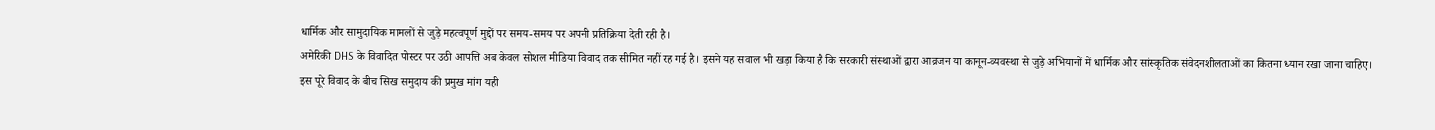धार्मिक और सामुदायिक मामलों से जुड़े महत्वपूर्ण मुद्दों पर समय-समय पर अपनी प्रतिक्रिया देती रही है।
अमेरिकी DHS के विवादित पोस्टर पर उठी आपत्ति अब केवल सोशल मीडिया विवाद तक सीमित नहीं रह गई है। इसने यह सवाल भी खड़ा किया है कि सरकारी संस्थाओं द्वारा आव्रजन या कानून-व्यवस्था से जुड़े अभियानों में धार्मिक और सांस्कृतिक संवेदनशीलताओं का कितना ध्यान रखा जाना चाहिए।
इस पूरे विवाद के बीच सिख समुदाय की प्रमुख मांग यही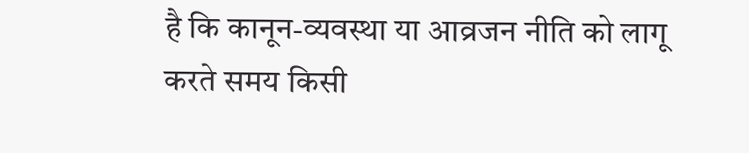है कि कानून-व्यवस्था या आव्रजन नीति को लागू करते समय किसी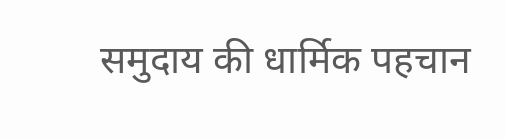समुदाय की धार्मिक पहचान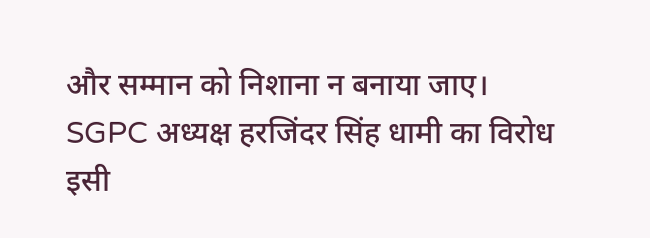और सम्मान को निशाना न बनाया जाए। SGPC अध्यक्ष हरजिंदर सिंह धामी का विरोध इसी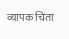व्यापक चिंता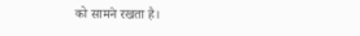को सामने रखता है।